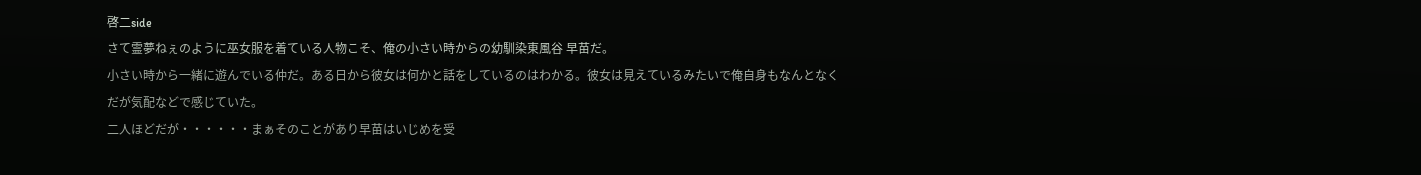啓二side
さて霊夢ねぇのように巫女服を着ている人物こそ、俺の小さい時からの幼馴染東風谷 早苗だ。
小さい時から一緒に遊んでいる仲だ。ある日から彼女は何かと話をしているのはわかる。彼女は見えているみたいで俺自身もなんとなくだが気配などで感じていた。
二人ほどだが・・・・・・まぁそのことがあり早苗はいじめを受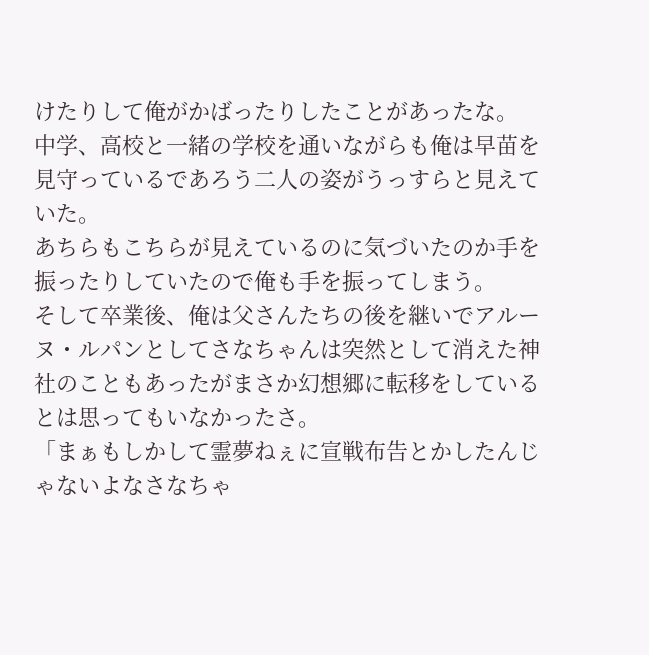けたりして俺がかばったりしたことがあったな。
中学、高校と一緒の学校を通いながらも俺は早苗を見守っているであろう二人の姿がうっすらと見えていた。
あちらもこちらが見えているのに気づいたのか手を振ったりしていたので俺も手を振ってしまう。
そして卒業後、俺は父さんたちの後を継いでアルーヌ・ルパンとしてさなちゃんは突然として消えた神社のこともあったがまさか幻想郷に転移をしているとは思ってもいなかったさ。
「まぁもしかして霊夢ねぇに宣戦布告とかしたんじゃないよなさなちゃ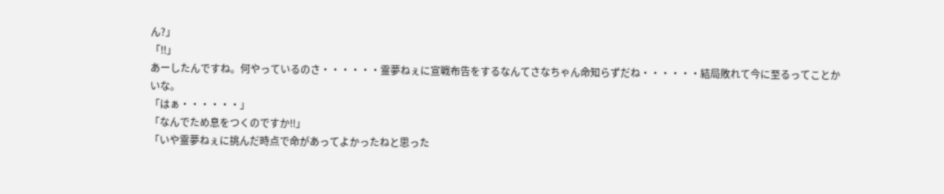ん?」
「!!」
あーしたんですね。何やっているのさ・・・・・・霊夢ねぇに宣戦布告をするなんてさなちゃん命知らずだね・・・・・・結局敗れて今に至るってことかいな。
「はぁ・・・・・・」
「なんでため息をつくのですか!!」
「いや霊夢ねぇに挑んだ時点で命があってよかったねと思った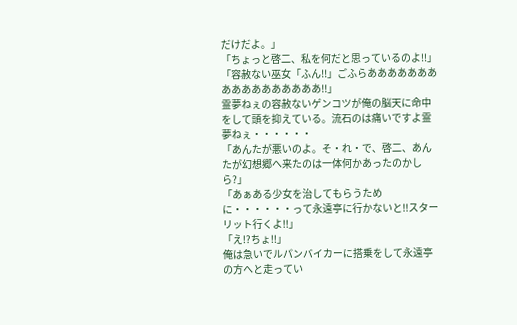だけだよ。」
「ちょっと啓二、私を何だと思っているのよ!!」
「容赦ない巫女「ふん!!」ごふらあああああああああああああああああ!!」
霊夢ねぇの容赦ないゲンコツが俺の脳天に命中をして頭を抑えている。流石のは痛いですよ霊夢ねぇ・・・・・・
「あんたが悪いのよ。そ・れ・で、啓二、あんたが幻想郷へ来たのは一体何かあったのかしら?」
「あぁある少女を治してもらうために・・・・・・って永遠亭に行かないと!!スターリット行くよ!!」
「え!?ちょ!!」
俺は急いでルパンバイカーに搭乗をして永遠亭の方へと走ってい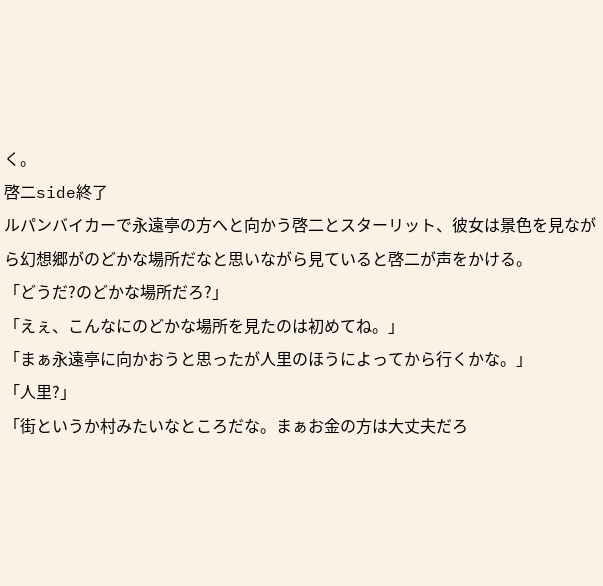く。
啓二side終了
ルパンバイカーで永遠亭の方へと向かう啓二とスターリット、彼女は景色を見ながら幻想郷がのどかな場所だなと思いながら見ていると啓二が声をかける。
「どうだ?のどかな場所だろ?」
「えぇ、こんなにのどかな場所を見たのは初めてね。」
「まぁ永遠亭に向かおうと思ったが人里のほうによってから行くかな。」
「人里?」
「街というか村みたいなところだな。まぁお金の方は大丈夫だろ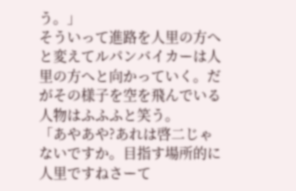う。」
そういって進路を人里の方へと変えてルパンバイカーは人里の方へと向かっていく。だがその様子を空を飛んでいる人物はふふふと笑う。
「あやあや?あれは啓二じゃないですか。目指す場所的に人里ですねさーて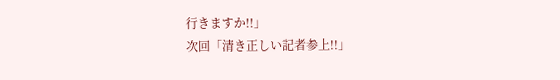行きますか!!」
次回「清き正しい記者参上!!」